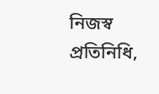নিজস্ব প্রতিনিধি,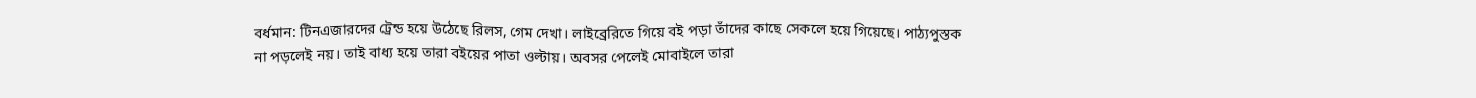বর্ধমান: টিনএজারদের ট্রেন্ড হয়ে উঠেছে রিলস, গেম দেখা। লাইব্রেরিতে গিয়ে বই পড়া তাঁদের কাছে সেকলে হয়ে গিয়েছে। পাঠ্যপুস্তক না পড়লেই নয়। তাই বাধ্য হয়ে তারা বইয়ের পাতা ওল্টায়। অবসর পেলেই মোবাইলে তারা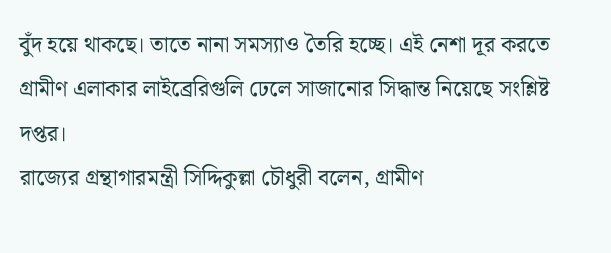বুঁদ হয়ে থাকছে। তাতে নানা সমস্যাও তৈরি হচ্ছে। এই নেশা দূর করতে গ্রামীণ এলাকার লাইব্রেরিগুলি ঢেলে সাজানোর সিদ্ধান্ত নিয়েছে সংশ্লিষ্ট দপ্তর।
রাজ্যের গ্রন্থাগারমন্ত্রী সিদ্দিকুল্লা চৌধুরী বলেন, গ্রামীণ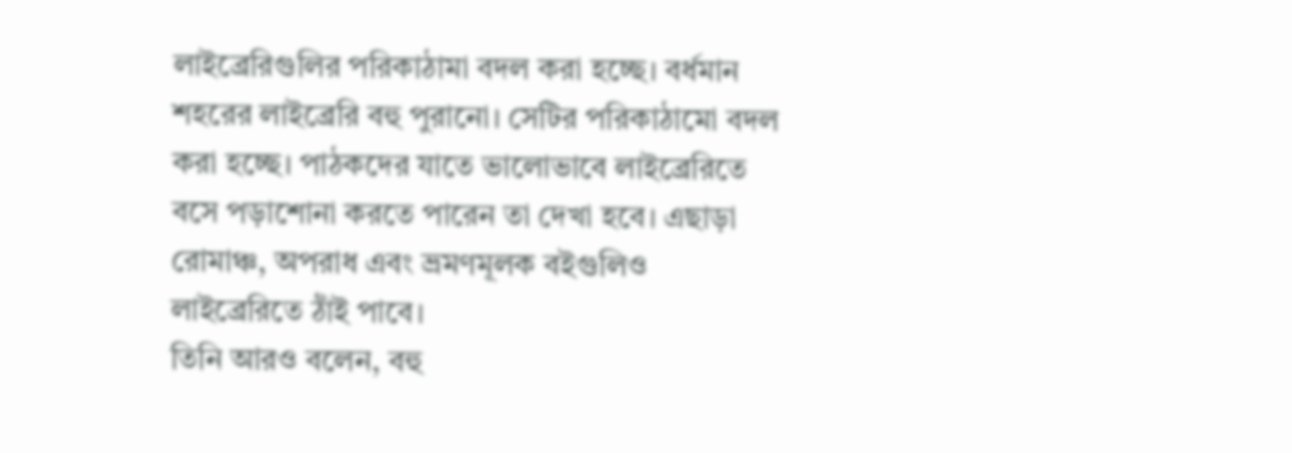লাইব্রেরিগুলির পরিকাঠামা বদল করা হচ্ছে। বর্ধমান শহরের লাইব্রেরি বহু পুরানো। সেটির পরিকাঠামো বদল করা হচ্ছে। পাঠকদের যাতে ভালোভাবে লাইব্রেরিতে বসে পড়াশোনা করতে পারেন তা দেখা হবে। এছাড়া রোমাঞ্চ, অপরাধ এবং ভ্রমণমূলক বইগুলিও লাইব্রেরিতে ঠাঁই পাবে।
তিনি আরও বলেন, বহু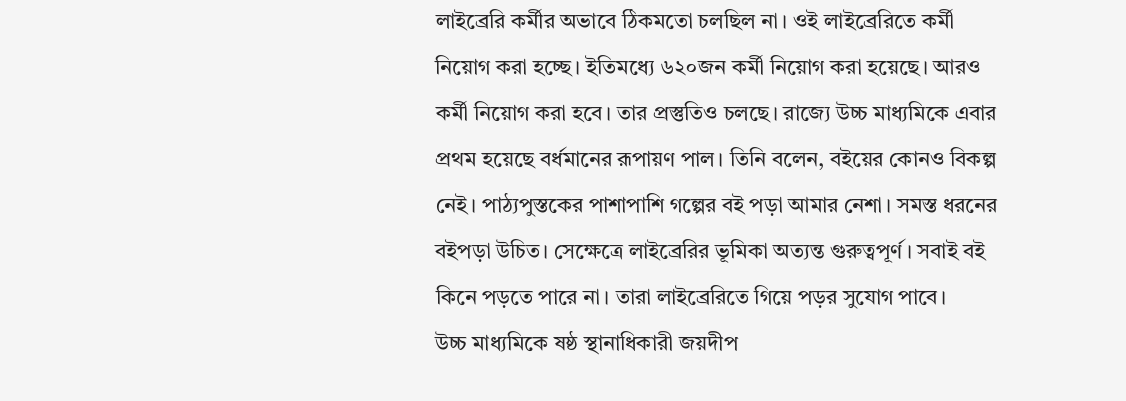লাইব্রেরি কর্মীর অভাবে ঠিকমতো চলছিল না। ওই লাইব্রেরিতে কর্মী নিয়োগ করা হচ্ছে। ইতিমধ্যে ৬২০জন কর্মী নিয়োগ করা হয়েছে। আরও কর্মী নিয়োগ করা হবে। তার প্রস্তুতিও চলছে। রাজ্যে উচ্চ মাধ্যমিকে এবার প্রথম হয়েছে বর্ধমানের রূপায়ণ পাল। তিনি বলেন, বইয়ের কোনও বিকল্প নেই। পাঠ্যপুস্তকের পাশাপাশি গল্পের বই পড়া আমার নেশা। সমস্ত ধরনের বইপড়া উচিত। সেক্ষেত্রে লাইব্রেরির ভূমিকা অত্যন্ত গুরুত্বপূর্ণ। সবাই বই কিনে পড়তে পারে না। তারা লাইব্রেরিতে গিয়ে পড়র সুযোগ পাবে।
উচ্চ মাধ্যমিকে ষষ্ঠ স্থানাধিকারী জয়দীপ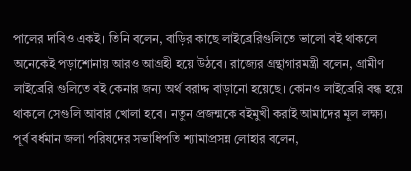পালের দাবিও একই। তিনি বলেন, বাড়ির কাছে লাইব্রেরিগুলিতে ভালো বই থাকলে অনেকেই পড়াশোনায় আরও আগ্রহী হয়ে উঠবে। রাজ্যের গ্রন্থাগারমন্ত্রী বলেন, গ্রামীণ লাইব্রেরি গুলিতে বই কেনার জন্য অর্থ বরাদ্দ বাড়ানো হয়েছে। কোনও লাইব্রেরি বন্ধ হয়ে থাকলে সেগুলি আবার খোলা হবে। নতুন প্রজন্মকে বইমুখী করাই আমাদের মূল লক্ষ্য।
পূর্ব বর্ধমান জলা পরিষদের সভাধিপতি শ্যামাপ্রসন্ন লোহার বলেন,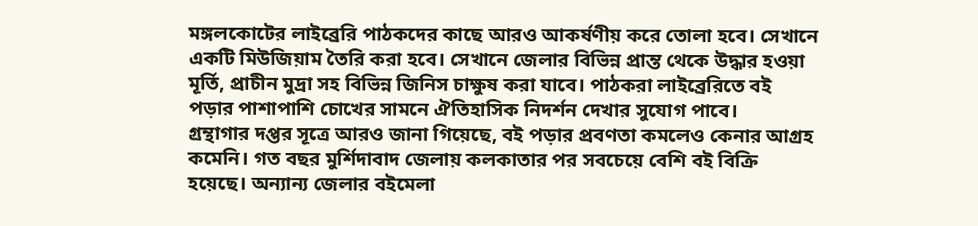মঙ্গলকোটের লাইব্রেরি পাঠকদের কাছে আরও আকর্ষণীয় করে তোলা হবে। সেখানে একটি মিউজিয়াম তৈরি করা হবে। সেখানে জেলার বিভিন্ন প্রান্ত থেকে উদ্ধার হওয়া মূর্তি, প্রাচীন মুদ্রা সহ বিভিন্ন জিনিস চাক্ষুষ করা যাবে। পাঠকরা লাইব্রেরিতে বই পড়ার পাশাপাশি চোখের সামনে ঐতিহাসিক নিদর্শন দেখার সুযোগ পাবে।
গ্রন্থাগার দপ্তর সূত্রে আরও জানা গিয়েছে, বই পড়ার প্রবণতা কমলেও কেনার আগ্রহ কমেনি। গত বছর মুর্শিদাবাদ জেলায় কলকাতার পর সবচেয়ে বেশি বই বিক্রি হয়েছে। অন্যান্য জেলার বইমেলা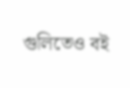গুলিতেও বই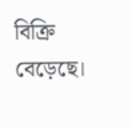বিক্রি বেড়েছে।